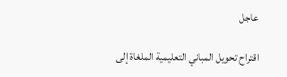عاجل

اقتراح تحويل المباني التعليمية الملغاة إلى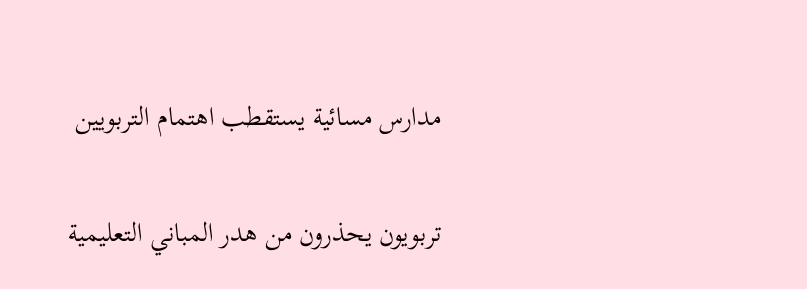مدارس مسائية يستقطب اهتمام التربويين

تربويون يحذرون من هدر المباني التعليمية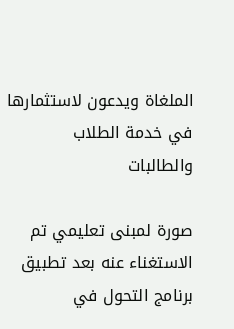الملغاة ويدعون لاستثمارها في خدمة الطلاب والطالبات

صورة لمبنى تعليمي تم الاستغناء عنه بعد تطبيق برنامج التحول في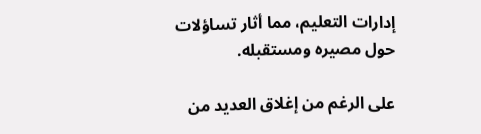إدارات التعليم، مما أثار تساؤلات حول مصيره ومستقبله.

على الرغم من إغلاق العديد من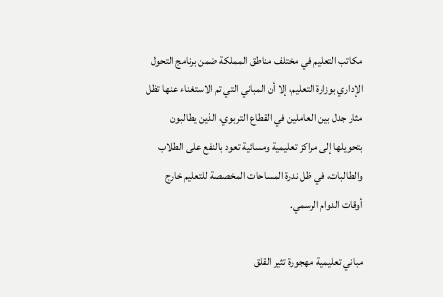مكاتب التعليم في مختلف مناطق المملكة ضمن برنامج التحول الإداري بوزارة التعليم، إلا أن المباني التي تم الاستغناء عنها تظل مثار جدل بين العاملين في القطاع التربوي، الذين يطالبون بتحويلها إلى مراكز تعليمية ومسائية تعود بالنفع على الطلاب والطالبات، في ظل ندرة المساحات المخصصة للتعليم خارج أوقات الدوام الرسمي.

مباني تعليمية مهجورة تثير القلق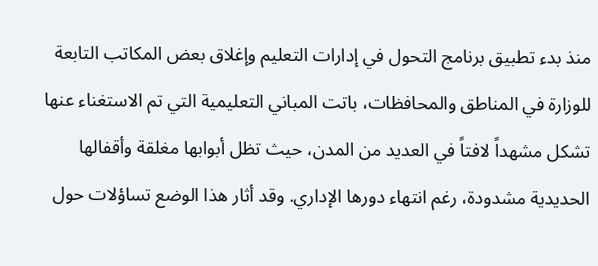منذ بدء تطبيق برنامج التحول في إدارات التعليم وإغلاق بعض المكاتب التابعة للوزارة في المناطق والمحافظات، باتت المباني التعليمية التي تم الاستغناء عنها تشكل مشهداً لافتاً في العديد من المدن، حيث تظل أبوابها مغلقة وأقفالها الحديدية مشدودة، رغم انتهاء دورها الإداري. وقد أثار هذا الوضع تساؤلات حول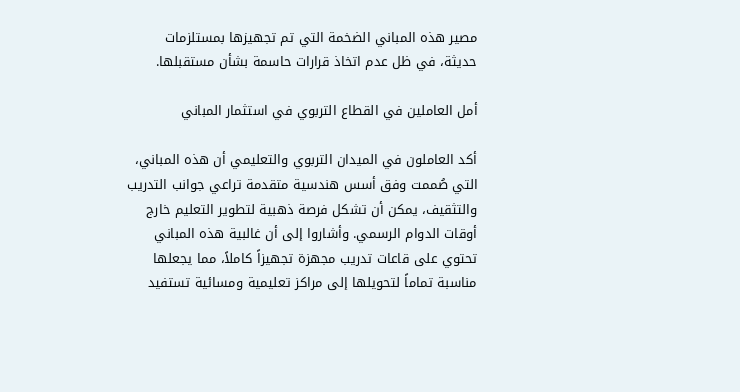مصير هذه المباني الضخمة التي تم تجهيزها بمستلزمات حديثة، في ظل عدم اتخاذ قرارات حاسمة بشأن مستقبلها.

أمل العاملين في القطاع التربوي في استثمار المباني

أكد العاملون في الميدان التربوي والتعليمي أن هذه المباني، التي صُممت وفق أسس هندسية متقدمة تراعي جوانب التدريب والتثقيف، يمكن أن تشكل فرصة ذهبية لتطوير التعليم خارج أوقات الدوام الرسمي. وأشاروا إلى أن غالبية هذه المباني تحتوي على قاعات تدريب مجهزة تجهيزاً كاملاً، مما يجعلها مناسبة تماماً لتحويلها إلى مراكز تعليمية ومسائية تستفيد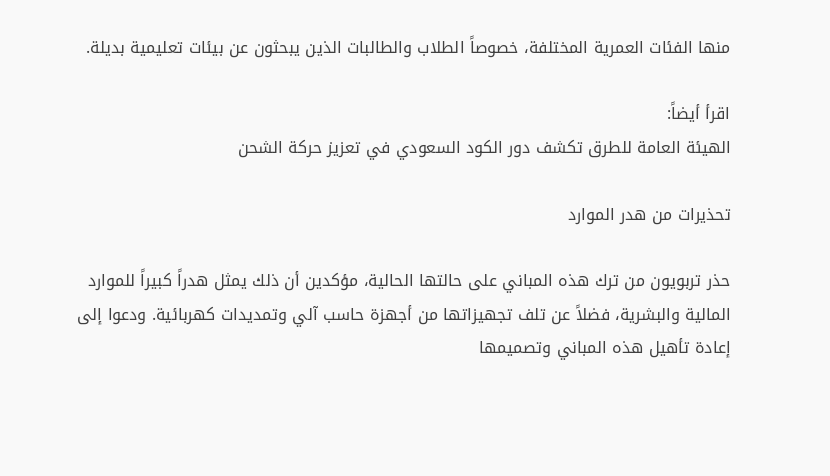منها الفئات العمرية المختلفة، خصوصاً الطلاب والطالبات الذين يبحثون عن بيئات تعليمية بديلة.

اقرأ أيضاً:
الهيئة العامة للطرق تكشف دور الكود السعودي في تعزيز حركة الشحن

تحذيرات من هدر الموارد

حذر تربويون من ترك هذه المباني على حالتها الحالية، مؤكدين أن ذلك يمثل هدراً كبيراً للموارد المالية والبشرية، فضلاً عن تلف تجهيزاتها من أجهزة حاسب آلي وتمديدات كهربائية. ودعوا إلى إعادة تأهيل هذه المباني وتصميمها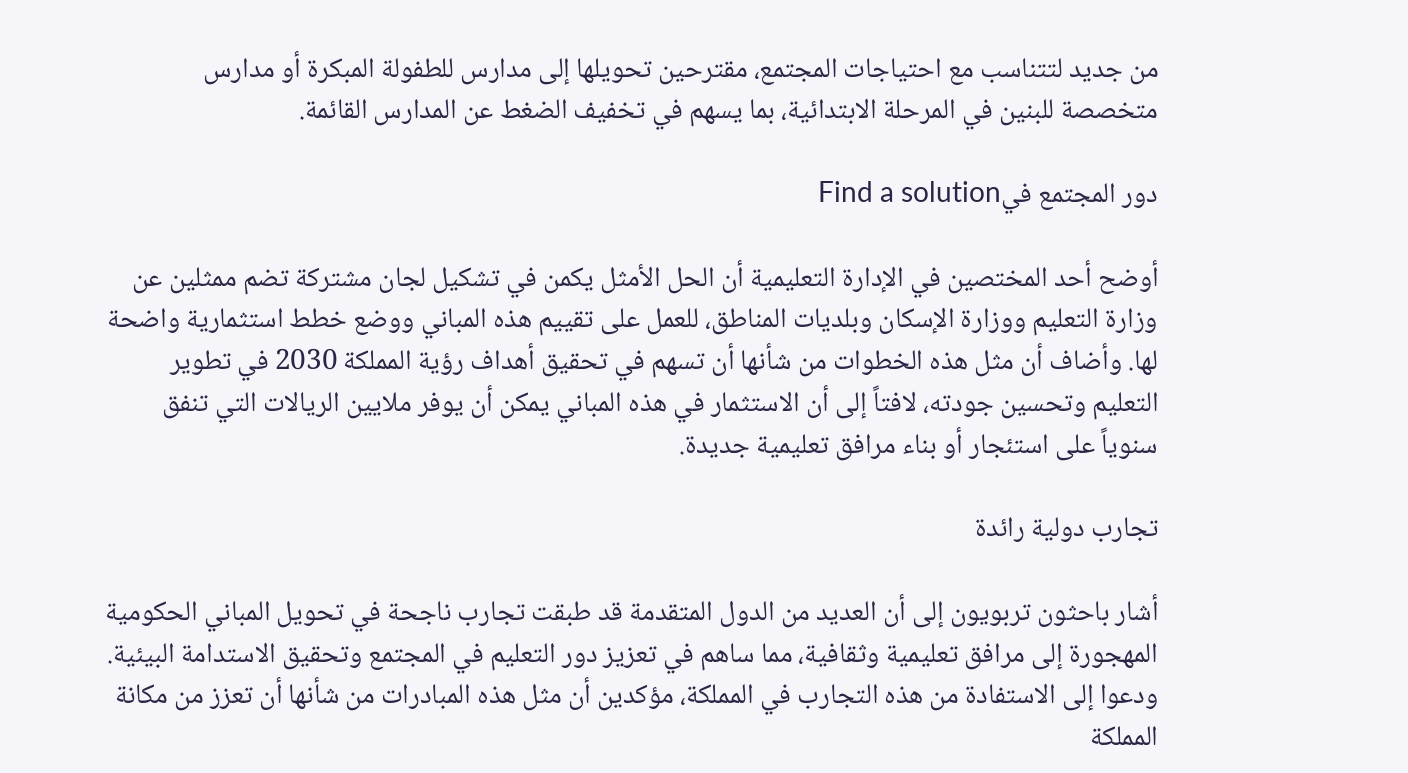من جديد لتتناسب مع احتياجات المجتمع، مقترحين تحويلها إلى مدارس للطفولة المبكرة أو مدارس متخصصة للبنين في المرحلة الابتدائية، بما يسهم في تخفيف الضغط عن المدارس القائمة.

دور المجتمع فيFind a solution

أوضح أحد المختصين في الإدارة التعليمية أن الحل الأمثل يكمن في تشكيل لجان مشتركة تضم ممثلين عن وزارة التعليم ووزارة الإسكان وبلديات المناطق، للعمل على تقييم هذه المباني ووضع خطط استثمارية واضحة لها. وأضاف أن مثل هذه الخطوات من شأنها أن تسهم في تحقيق أهداف رؤية المملكة 2030 في تطوير التعليم وتحسين جودته، لافتاً إلى أن الاستثمار في هذه المباني يمكن أن يوفر ملايين الريالات التي تنفق سنوياً على استئجار أو بناء مرافق تعليمية جديدة.

تجارب دولية رائدة

أشار باحثون تربويون إلى أن العديد من الدول المتقدمة قد طبقت تجارب ناجحة في تحويل المباني الحكومية المهجورة إلى مرافق تعليمية وثقافية، مما ساهم في تعزيز دور التعليم في المجتمع وتحقيق الاستدامة البيئية. ودعوا إلى الاستفادة من هذه التجارب في المملكة، مؤكدين أن مثل هذه المبادرات من شأنها أن تعزز من مكانة المملكة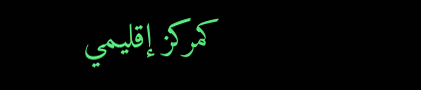كمركز إقليمي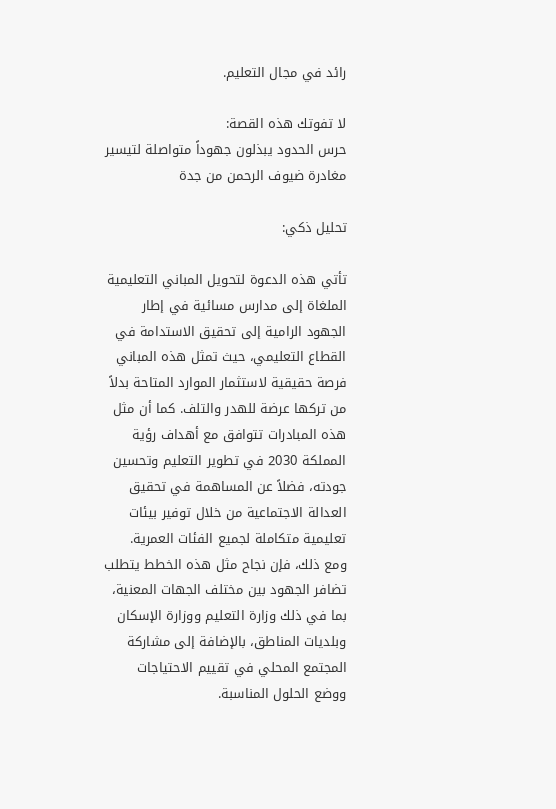رائد في مجال التعليم.

لا تفوتك هذه القصة:
حرس الحدود يبذلون جهوداً متواصلة لتيسير مغادرة ضيوف الرحمن من جدة

تحليل ذكي:

تأتي هذه الدعوة لتحويل المباني التعليمية الملغاة إلى مدارس مسائية في إطار الجهود الرامية إلى تحقيق الاستدامة في القطاع التعليمي، حيث تمثل هذه المباني فرصة حقيقية لاستثمار الموارد المتاحة بدلاً من تركها عرضة للهدر والتلف. كما أن مثل هذه المبادرات تتوافق مع أهداف رؤية المملكة 2030 في تطوير التعليم وتحسين جودته، فضلاً عن المساهمة في تحقيق العدالة الاجتماعية من خلال توفير بيئات تعليمية متكاملة لجميع الفئات العمرية. ومع ذلك، فإن نجاح مثل هذه الخطط يتطلب تضافر الجهود بين مختلف الجهات المعنية، بما في ذلك وزارة التعليم ووزارة الإسكان وبلديات المناطق، بالإضافة إلى مشاركة المجتمع المحلي في تقييم الاحتياجات ووضع الحلول المناسبة.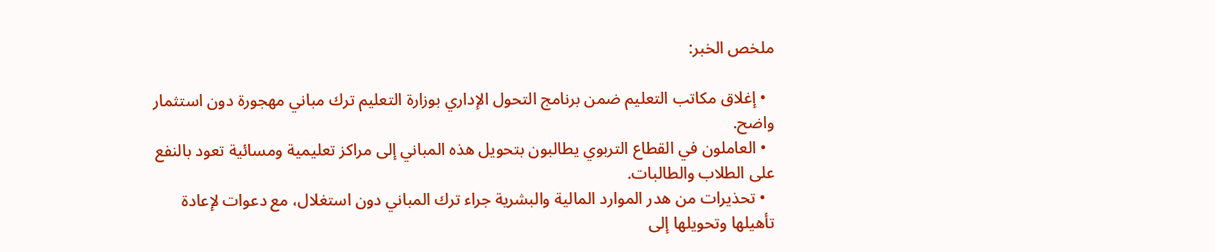ملخص الخبر:

  • إغلاق مكاتب التعليم ضمن برنامج التحول الإداري بوزارة التعليم ترك مباني مهجورة دون استثمار واضح.
  • العاملون في القطاع التربوي يطالبون بتحويل هذه المباني إلى مراكز تعليمية ومسائية تعود بالنفع على الطلاب والطالبات.
  • تحذيرات من هدر الموارد المالية والبشرية جراء ترك المباني دون استغلال، مع دعوات لإعادة تأهيلها وتحويلها إلى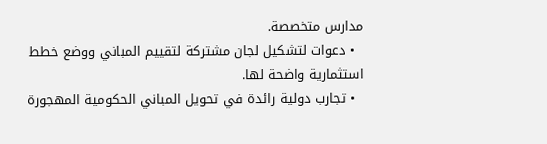مدارس متخصصة.
  • دعوات لتشكيل لجان مشتركة لتقييم المباني ووضع خطط استثمارية واضحة لها.
  • تجارب دولية رائدة في تحويل المباني الحكومية المهجورة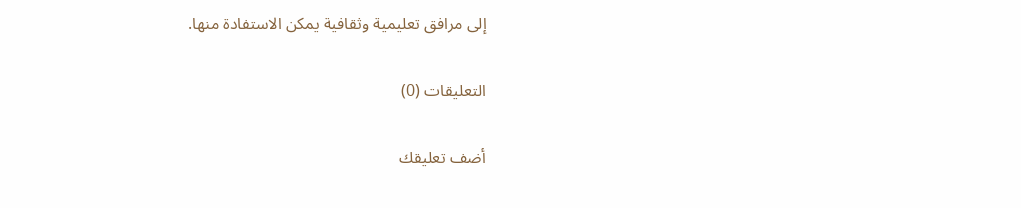إلى مرافق تعليمية وثقافية يمكن الاستفادة منها.

التعليقات (0)

أضف تعليقك